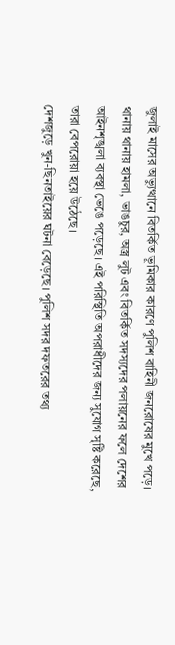জুলাই মাসের অভ্যুত্থানে বিতর্কিত ভূমিকার কারণে পুলিশ বাহিনী জনরোষের মুখে পড়ে। থানায় থানায় হামলা, ভাঙচুর, অস্ত্র লুট এবং বিতর্কিত সদস্যদের পলায়নের ফলে দেশের আইনশৃঙ্খলা ব্যবস্থা ভেঙে পড়েছে। এই পরিস্থিতি অপরাধীদের জন্য সুযোগ সৃষ্টি করেছে, তারা বেপরোয়া হয়ে উঠেছে।
দেশজুড়ে খুন-ছিনতাইয়ের ঘটনা বেড়েছে। পুলিশ সদর দফতরের তথ্য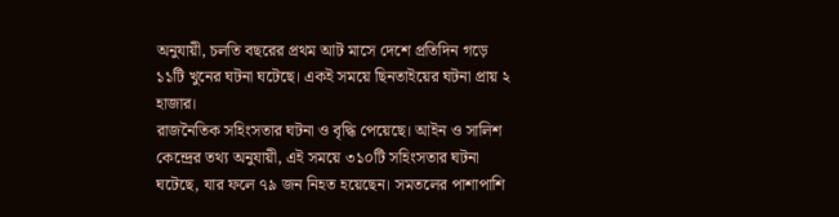অনুযায়ী, চলতি বছরের প্রথম আট মাসে দেশে প্রতিদিন গড়ে ১১টি খুনের ঘটনা ঘটেছে। একই সময়ে ছিনতাইয়ের ঘটনা প্রায় ২ হাজার।
রাজনৈতিক সহিংসতার ঘটনা ও বৃদ্ধি পেয়েছে। আইন ও সালিশ কেন্দ্রের তথ্য অনুযায়ী, এই সময়ে ৩১০টি সহিংসতার ঘটনা ঘটেছে, যার ফলে ৭৯ জন নিহত হয়েছেন। সমতলের পাশাপাশি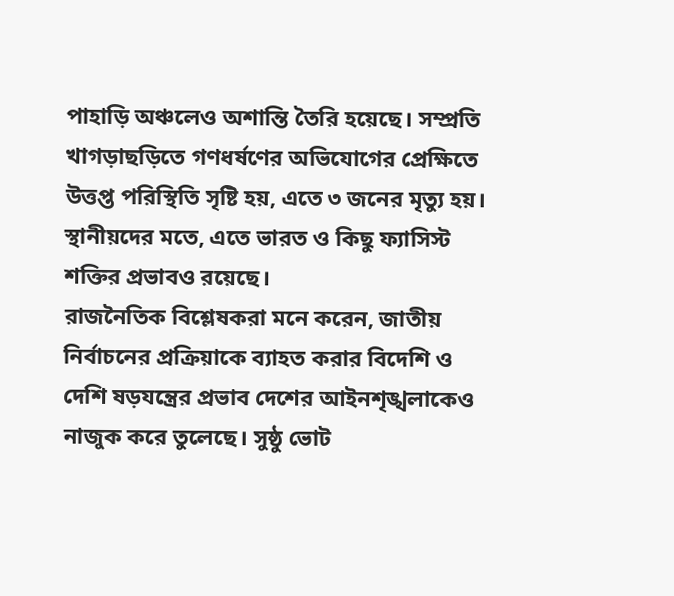পাহাড়ি অঞ্চলেও অশান্তি তৈরি হয়েছে। সম্প্রতি খাগড়াছড়িতে গণধর্ষণের অভিযোগের প্রেক্ষিতে উত্তপ্ত পরিস্থিতি সৃষ্টি হয়, এতে ৩ জনের মৃত্যু হয়। স্থানীয়দের মতে, এতে ভারত ও কিছু ফ্যাসিস্ট শক্তির প্রভাবও রয়েছে।
রাজনৈতিক বিশ্লেষকরা মনে করেন, জাতীয় নির্বাচনের প্রক্রিয়াকে ব্যাহত করার বিদেশি ও দেশি ষড়যন্ত্রের প্রভাব দেশের আইনশৃঙ্খলাকেও নাজুক করে তুলেছে। সুষ্ঠু ভোট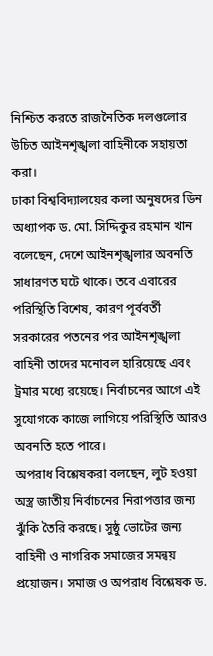নিশ্চিত করতে রাজনৈতিক দলগুলোর উচিত আইনশৃঙ্খলা বাহিনীকে সহায়তা করা।
ঢাকা বিশ্ববিদ্যালয়ের কলা অনুষদের ডিন অধ্যাপক ড. মো. সিদ্দিকুর রহমান খান বলেছেন, দেশে আইনশৃঙ্খলার অবনতি সাধারণত ঘটে থাকে। তবে এবারের পরিস্থিতি বিশেষ, কারণ পূর্ববর্তী সরকারের পতনের পর আইনশৃঙ্খলা বাহিনী তাদের মনোবল হারিয়েছে এবং ট্রমার মধ্যে রয়েছে। নির্বাচনের আগে এই সুযোগকে কাজে লাগিয়ে পরিস্থিতি আরও অবনতি হতে পারে।
অপরাধ বিশ্লেষকরা বলছেন, লুট হওয়া অস্ত্র জাতীয় নির্বাচনের নিরাপত্তার জন্য ঝুঁকি তৈরি করছে। সুষ্ঠু ভোটের জন্য বাহিনী ও নাগরিক সমাজের সমন্বয় প্রয়োজন। সমাজ ও অপরাধ বিশ্লেষক ড.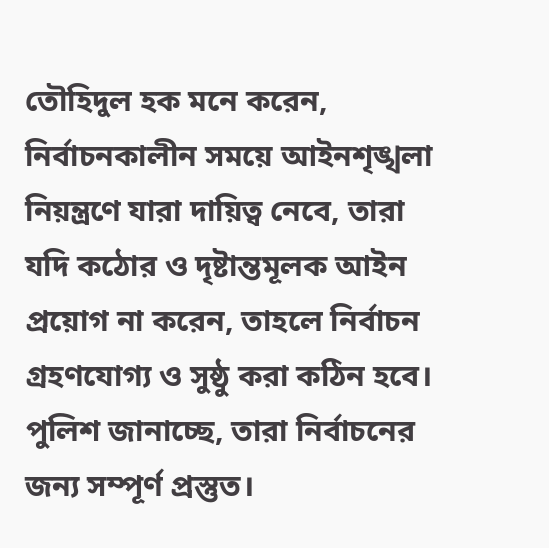তৌহিদুল হক মনে করেন, নির্বাচনকালীন সময়ে আইনশৃঙ্খলা নিয়ন্ত্রণে যারা দায়িত্ব নেবে, তারা যদি কঠোর ও দৃষ্টান্তমূলক আইন প্রয়োগ না করেন, তাহলে নির্বাচন গ্রহণযোগ্য ও সুষ্ঠু করা কঠিন হবে।
পুলিশ জানাচ্ছে, তারা নির্বাচনের জন্য সম্পূর্ণ প্রস্তুত।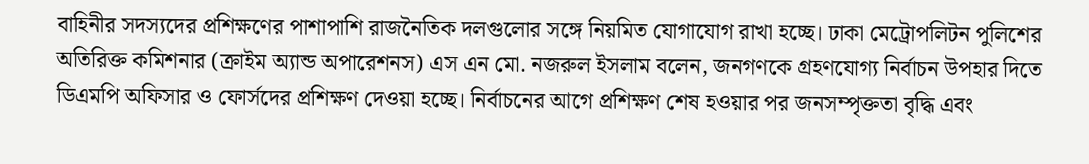বাহিনীর সদস্যদের প্রশিক্ষণের পাশাপাশি রাজনৈতিক দলগুলোর সঙ্গে নিয়মিত যোগাযোগ রাখা হচ্ছে। ঢাকা মেট্রোপলিটন পুলিশের অতিরিক্ত কমিশনার (ক্রাইম অ্যান্ড অপারেশনস) এস এন মো. নজরুল ইসলাম বলেন, জনগণকে গ্রহণযোগ্য নির্বাচন উপহার দিতে ডিএমপি অফিসার ও ফোর্সদের প্রশিক্ষণ দেওয়া হচ্ছে। নির্বাচনের আগে প্রশিক্ষণ শেষ হওয়ার পর জনসম্পৃক্ততা বৃদ্ধি এবং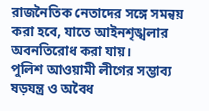রাজনৈতিক নেতাদের সঙ্গে সমন্বয় করা হবে, যাতে আইনশৃঙ্খলার অবনতিরোধ করা যায়।
পুলিশ আওয়ামী লীগের সম্ভাব্য ষড়যন্ত্র ও অবৈধ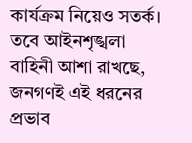কার্যক্রম নিয়েও সতর্ক। তবে আইনশৃঙ্খলা বাহিনী আশা রাখছে, জনগণই এই ধরনের প্রভাব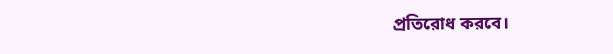প্রতিরোধ করবে।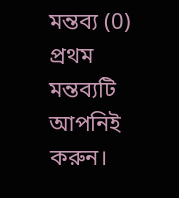মন্তব্য (0)
প্রথম মন্তব্যটি আপনিই করুন।